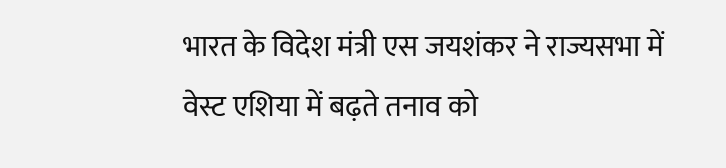भारत के विदेश मंत्री एस जयशंकर ने राज्यसभा में वेस्ट एशिया में बढ़ते तनाव को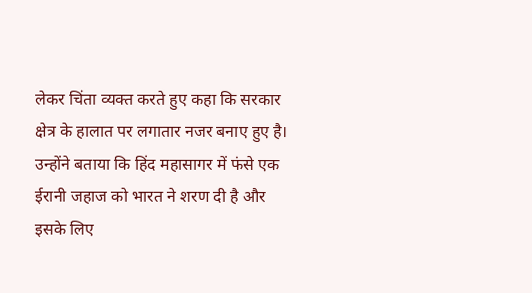लेकर चिंता व्यक्त करते हुए कहा कि सरकार क्षेत्र के हालात पर लगातार नजर बनाए हुए है। उन्होंने बताया कि हिंद महासागर में फंसे एक ईरानी जहाज को भारत ने शरण दी है और इसके लिए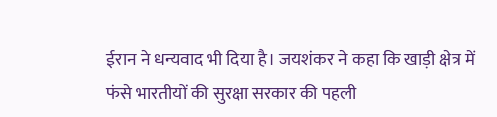ईरान ने धन्यवाद भी दिया है। जयशंकर ने कहा कि खाड़ी क्षेत्र में फंसे भारतीयों की सुरक्षा सरकार की पहली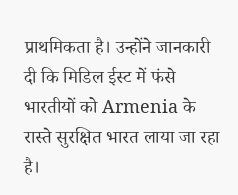प्राथमिकता है। उन्होंने जानकारी दी कि मिडिल ईस्ट में फंसे भारतीयों को Armenia के रास्ते सुरक्षित भारत लाया जा रहा है।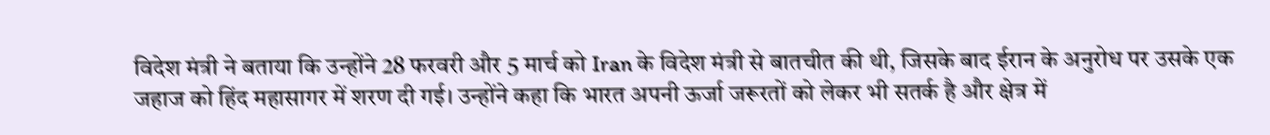विदेश मंत्री ने बताया कि उन्होंने 28 फरवरी और 5 मार्च को Iran के विदेश मंत्री से बातचीत की थी, जिसके बाद ईरान के अनुरोध पर उसके एक जहाज को हिंद महासागर में शरण दी गई। उन्होंने कहा कि भारत अपनी ऊर्जा जरूरतों को लेकर भी सतर्क है और क्षेत्र में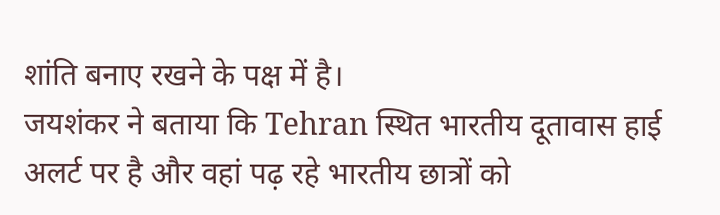शांति बनाए रखने के पक्ष में है।
जयशंकर ने बताया कि Tehran स्थित भारतीय दूतावास हाई अलर्ट पर है और वहां पढ़ रहे भारतीय छात्रों को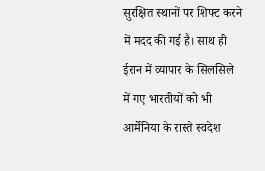सुरक्षित स्थानों पर शिफ्ट करने में मदद की गई है। साथ ही ईरान में व्यापार के सिलसिले में गए भारतीयों को भी आर्मेनिया के रास्ते स्वदेश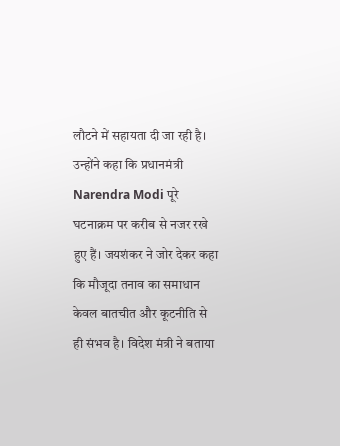लौटने में सहायता दी जा रही है।
उन्होंने कहा कि प्रधानमंत्री Narendra Modi पूरे घटनाक्रम पर करीब से नजर रखे हुए हैं। जयशंकर ने जोर देकर कहा कि मौजूदा तनाव का समाधान केवल बातचीत और कूटनीति से ही संभव है। विदेश मंत्री ने बताया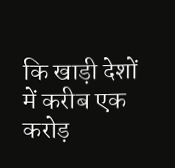कि खाड़ी देशों में करीब एक करोड़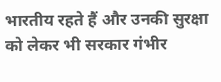भारतीय रहते हैं और उनकी सुरक्षा को लेकर भी सरकार गंभीर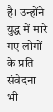है। उन्होंने युद्ध में मारे गए लोगों के प्रति संवेदना भी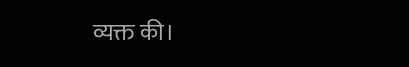व्यक्त की।